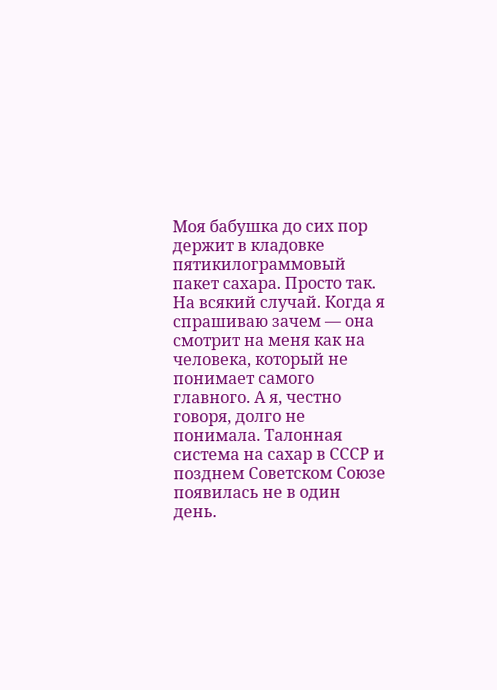Моя бабушка до сих пор держит в кладовке пятикилограммовый пакет сахара. Просто так. На всякий случай. Когда я спрашиваю зачем — она смотрит на меня как на человека, который не понимает самого главного. А я, честно говоря, долго не понимала. Талонная система на сахар в СССР и позднем Советском Союзе появилась не в один день.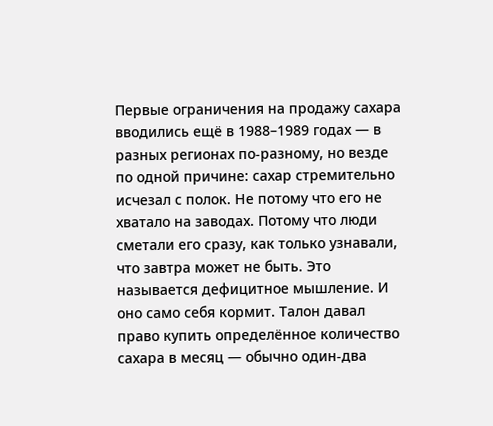Первые ограничения на продажу сахара вводились ещё в 1988–1989 годах — в разных регионах по-разному, но везде по одной причине: сахар стремительно исчезал с полок. Не потому что его не хватало на заводах. Потому что люди сметали его сразу, как только узнавали, что завтра может не быть. Это называется дефицитное мышление. И оно само себя кормит. Талон давал право купить определённое количество сахара в месяц — обычно один-два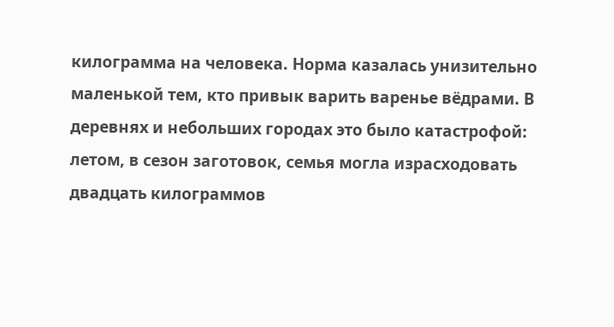килограмма на человека. Норма казалась унизительно маленькой тем, кто привык варить варенье вёдрами. В деревнях и небольших городах это было катастрофой: летом, в сезон заготовок, семья могла израсходовать двадцать килограммов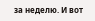за неделю. И вот